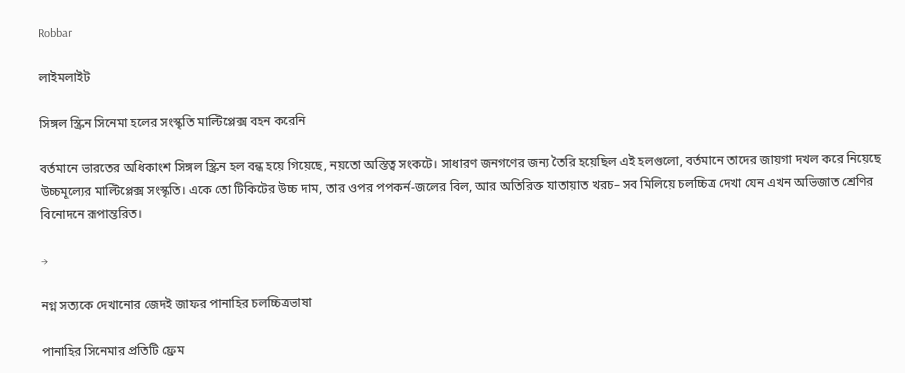Robbar

লাইমলাইট

সিঙ্গল স্ক্রিন সিনেমা হলের সংস্কৃতি মাল্টিপ্লেক্স বহন করেনি

বর্তমানে ভারতের অধিকাংশ সিঙ্গল স্ক্রিন হল বন্ধ হয়ে গিয়েছে, নয়তো অস্তিত্ব সংকটে। সাধারণ জনগণের জন্য তৈরি হয়েছিল এই হলগুলো, বর্তমানে তাদের জায়গা দখল করে নিয়েছে উচ্চমূল্যের মাল্টিপ্লেক্স সংস্কৃতি। একে তো টিকিটের উচ্চ দাম, তার ওপর পপকর্ন-জলের বিল, আর অতিরিক্ত যাতায়াত খরচ– সব মিলিয়ে চলচ্চিত্র দেখা যেন এখন অভিজাত শ্রেণির বিনোদনে রূপান্তরিত।

→

নগ্ন সত্যকে দেখানোর জেদই জাফর পানাহির চলচ্চিত্রভাষা

পানাহির সিনেমার প্রতিটি ফ্রেম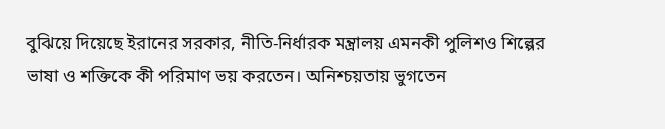বুঝিয়ে দিয়েছে ইরানের সরকার, নীতি-নির্ধারক মন্ত্রালয় এমনকী পুলিশও শিল্পের ভাষা ও শক্তিকে কী পরিমাণ ভয় করতেন। অনিশ্চয়তায় ভুগতেন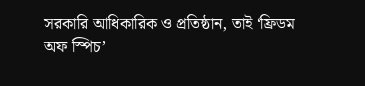সরকারি আধিকারিক ও প্রতিষ্ঠান, তাই ‘ফ্রিডম অফ স্পিচ’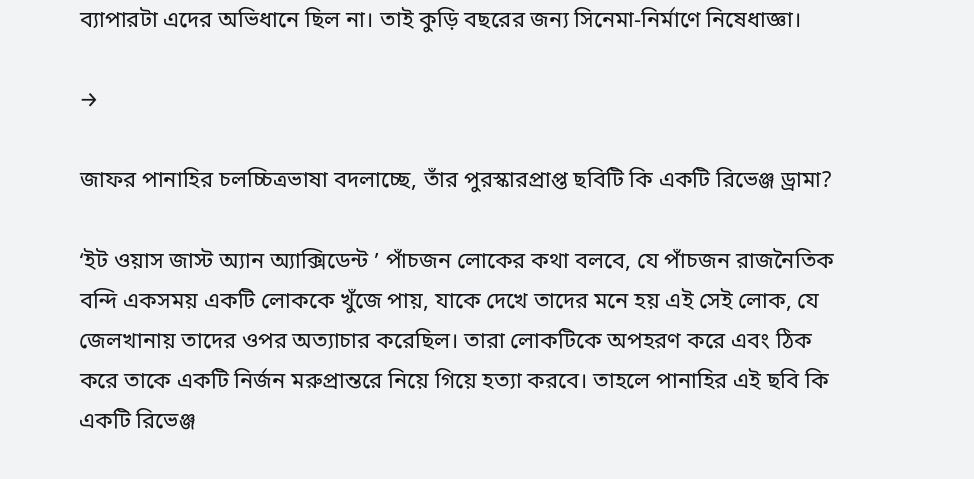ব্যাপারটা এদের অভিধানে ছিল না। তাই কুড়ি বছরের জন্য সিনেমা-নির্মাণে নিষেধাজ্ঞা।

→

জাফর পানাহির চলচ্চিত্রভাষা বদলাচ্ছে, তাঁর পুরস্কারপ্রাপ্ত ছবিটি কি একটি রিভেঞ্জ ড্রামা?

‘ইট ওয়াস জাস্ট অ্যান অ্যাক্সিডেন্ট ’ পাঁচজন লোকের কথা বলবে, যে পাঁচজন রাজনৈতিক বন্দি একসময় একটি লোককে খুঁজে পায়, যাকে দেখে তাদের মনে হয় এই সেই লোক, যে জেলখানায় তাদের ওপর অত্যাচার করেছিল। তারা লোকটিকে অপহরণ করে এবং ঠিক করে তাকে একটি নির্জন মরুপ্রান্তরে নিয়ে গিয়ে হত্যা করবে। তাহলে পানাহির এই ছবি কি একটি রিভেঞ্জ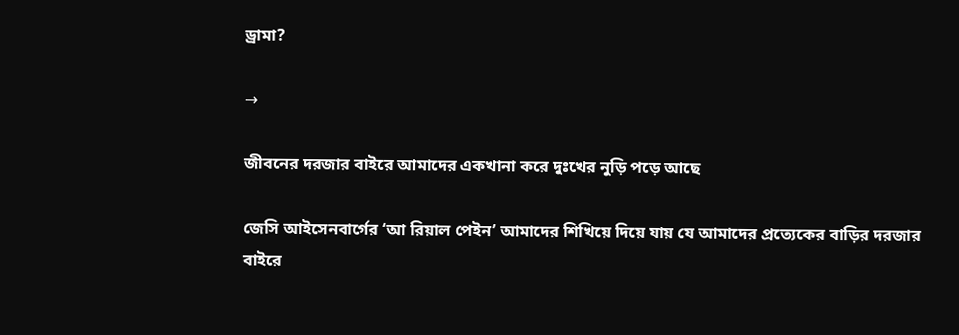ড্রামা?

→

জীবনের দরজার বাইরে আমাদের একখানা করে দুঃখের নুড়ি পড়ে আছে

জেসি আইসেনবার্গের ‘আ রিয়াল পেইন’ আমাদের শিখিয়ে দিয়ে যায় যে আমাদের প্রত্যেকের বাড়ির দরজার বাইরে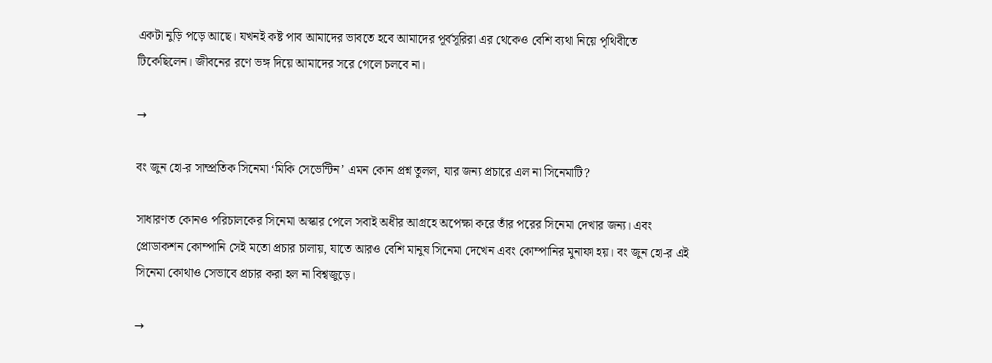একটা নুড়ি পড়ে আছে। যখনই কষ্ট পাব আমাদের ভাবতে হবে আমাদের পূর্বসূরিরা এর থেকেও বেশি ব্যথা নিয়ে পৃথিবীতে টিকেছিলেন। জীবনের রণে ভঙ্গ দিয়ে আমাদের সরে গেলে চলবে না।

→

বং জুন হো-র সাম্প্রতিক সিনেমা ‘মিকি সেভেন্টিন’ এমন কোন প্রশ্ন তুলল, যার জন্য প্রচারে এল না সিনেমাটি?

সাধারণত কোনও পরিচালকের সিনেমা অস্কার পেলে সবাই অধীর আগ্রহে অপেক্ষা করে তাঁর পরের সিনেমা দেখার জন্য। এবং প্রোডাকশন কোম্পানি সেই মতো প্রচার চালায়, যাতে আরও বেশি মানুষ সিনেমা দেখেন এবং কোম্পানির মুনাফা হয়। বং জুন হো-র এই সিনেমা কোথাও সেভাবে প্রচার করা হল না বিশ্বজুড়ে।

→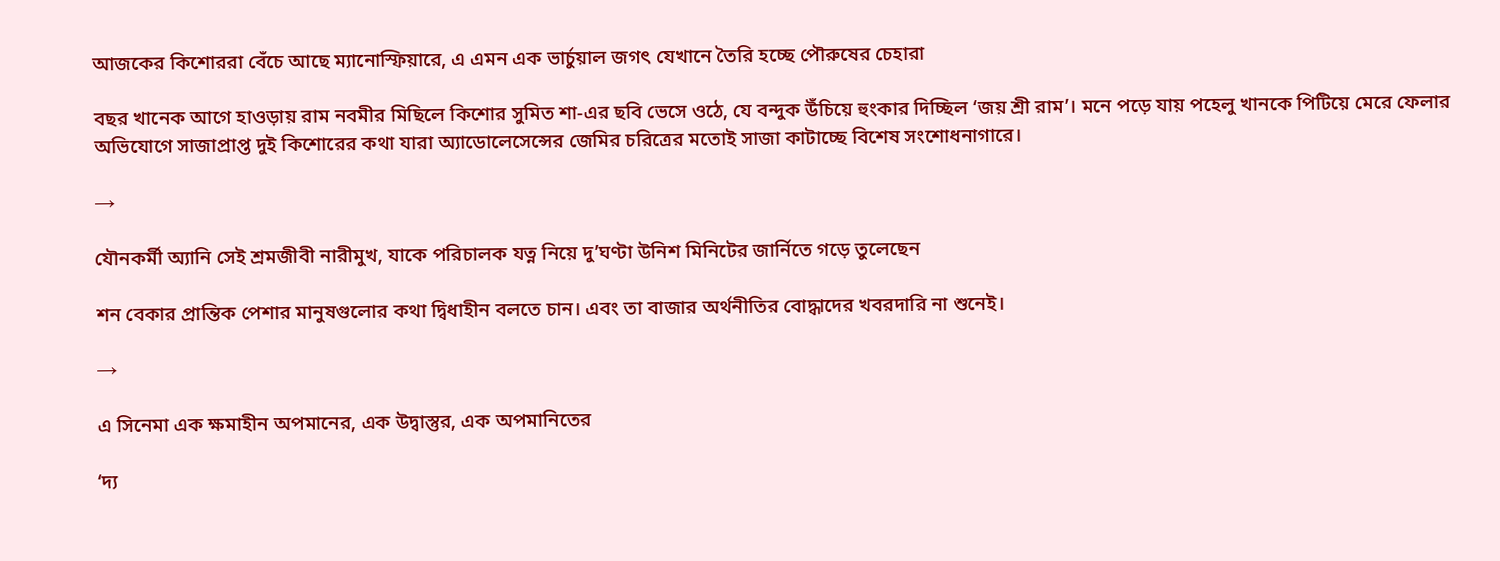আজকের কিশোররা বেঁচে আছে ম্যানোস্ফিয়ারে, এ এমন এক ভার্চুয়াল জগৎ যেখানে তৈরি হচ্ছে পৌরুষের চেহারা

বছর খানেক আগে হাওড়ায় রাম নবমীর মিছিলে কিশোর সুমিত শা-এর ছবি ভেসে ওঠে, যে বন্দুক উঁচিয়ে হুংকার দিচ্ছিল ‘জয় শ্রী রাম’। মনে পড়ে যায় পহেলু খানকে পিটিয়ে মেরে ফেলার অভিযোগে সাজাপ্রাপ্ত দুই কিশোরের কথা যারা অ্যাডোলেসেন্সের জেমির চরিত্রের মতোই সাজা কাটাচ্ছে বিশেষ সংশোধনাগারে।

→

যৌনকর্মী অ্যানি সেই শ্রমজীবী নারীমুখ, যাকে পরিচালক যত্ন নিয়ে দু’ঘণ্টা উনিশ মিনিটের জার্নিতে গড়ে তুলেছেন

শন বেকার প্রান্তিক পেশার মানুষগুলোর কথা দ্বিধাহীন বলতে চান। এবং তা বাজার অর্থনীতির বোদ্ধাদের খবরদারি না শুনেই।

→

এ সিনেমা এক ক্ষমাহীন অপমানের, এক উদ্বাস্তুর, এক অপমানিতের

‘দ্য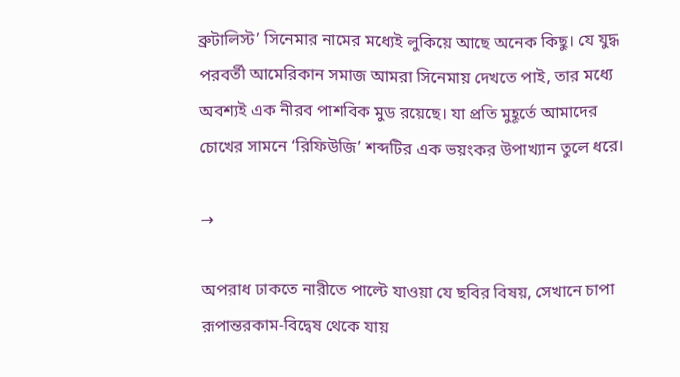ব্রুটালিস্ট’ সিনেমার নামের মধ্যেই লুকিয়ে আছে অনেক কিছু। যে যুদ্ধ পরবর্তী আমেরিকান সমাজ আমরা সিনেমায় দেখতে পাই, তার মধ্যে অবশ্যই এক নীরব পাশবিক মুড রয়েছে। যা প্রতি মুহূর্তে আমাদের চোখের সামনে ‘রিফিউজি’ শব্দটির এক ভয়ংকর উপাখ্যান তুলে ধরে।

→

অপরাধ ঢাকতে নারীতে পাল্টে‌ যাওয়া যে ছবির বিষয়, সেখানে চাপা রূপান্তরকাম-বিদ্বেষ থেকে যায়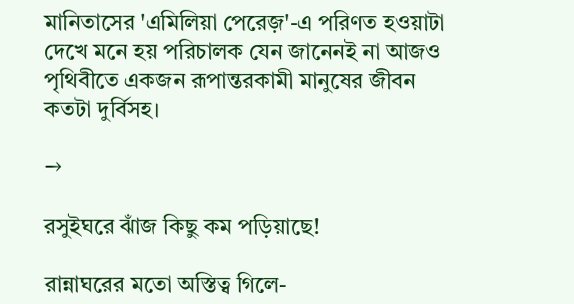মানিতাসের 'এমিলিয়া পেরেজ়'-এ পরিণত হওয়াটা দেখে মনে হয় পরিচালক যেন জানেনই না আজও পৃথিবীতে একজন রূপান্তরকামী মানুষের জীবন কতটা দুর্বিসহ।

→

রসুইঘরে ঝাঁজ কিছু কম পড়িয়াছে!

রান্নাঘরের মতো অস্তিত্ব গিলে-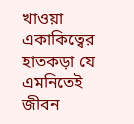খাওয়া একাকিত্বের হাতকড়া যে এমনিতেই জীবন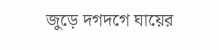জুড়ে দগদগে ঘায়ের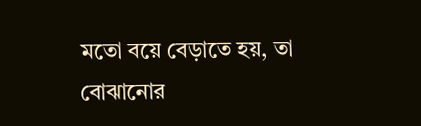মতো বয়ে বেড়াতে হয়, তা বোঝানোর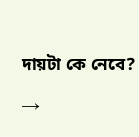দায়টা কে নেবে?

→